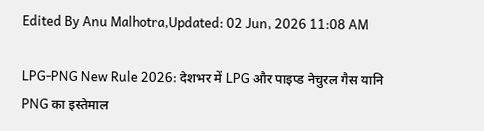Edited By Anu Malhotra,Updated: 02 Jun, 2026 11:08 AM

LPG-PNG New Rule 2026: देशभर में LPG और पाइप्ड नेचुरल गैस यानि PNG का इस्तेमाल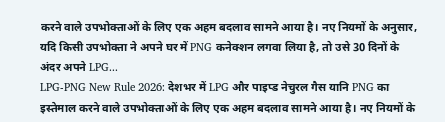करने वाले उपभोक्ताओं के लिए एक अहम बदलाव सामने आया है। नए नियमों के अनुसार, यदि किसी उपभोक्ता ने अपने घर में PNG कनेक्शन लगवा लिया है, तो उसे 30 दिनों के अंदर अपने LPG...
LPG-PNG New Rule 2026: देशभर में LPG और पाइप्ड नेचुरल गैस यानि PNG का इस्तेमाल करने वाले उपभोक्ताओं के लिए एक अहम बदलाव सामने आया है। नए नियमों के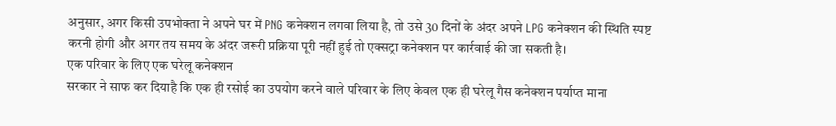अनुसार, अगर किसी उपभोक्ता ने अपने घर में PNG कनेक्शन लगवा लिया है, तो उसे 30 दिनों के अंदर अपने LPG कनेक्शन की स्थिति स्पष्ट करनी होगी और अगर तय समय के अंदर जरूरी प्रक्रिया पूरी नहीं हुई तो एक्सट्रा कनेक्शन पर कार्रवाई की जा सकती है।
एक परिवार के लिए एक घरेलू कनेक्शन
सरकार ने साफ कर दियाहै कि एक ही रसोई का उपयोग करने वाले परिवार के लिए केवल एक ही घरेलू गैस कनेक्शन पर्याप्त माना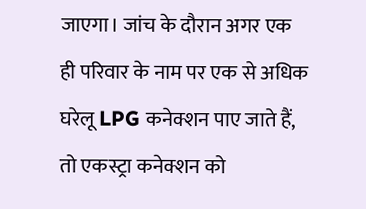जाएगा। जांच के दौरान अगर एक ही परिवार के नाम पर एक से अधिक घरेलू LPG कनेक्शन पाए जाते हैं, तो एकस्ट्रा कनेक्शन को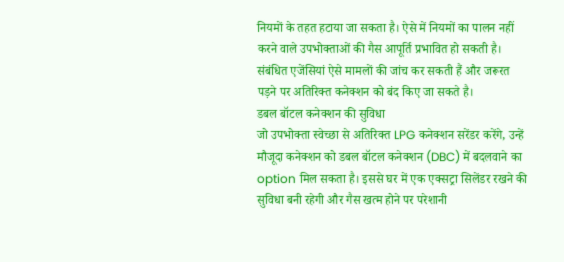नियमों के तहत हटाया जा सकता है। ऐसे में नियमों का पालन नहीं करने वाले उपभोक्ताओं की गैस आपूर्ति प्रभावित हो सकती है। संबंधित एजेंसियां ऐसे मामलों की जांच कर सकती हैं और जरूरत पड़ने पर अतिरिक्त कनेक्शन को बंद किए जा सकते है।
डबल बॉटल कनेक्शन की सुविधा
जो उपभोक्ता स्वेच्छा से अतिरिक्त LPG कनेक्शन सरेंडर करेंगे, उन्हें मौजूदा कनेक्शन को डबल बॉटल कनेक्शन (DBC) में बदलवाने का option मिल सकता है। इससे घर में एक एक्सट्रा सिलेंडर रखने की सुविधा बनी रहेगी और गैस खत्म होने पर परेशानी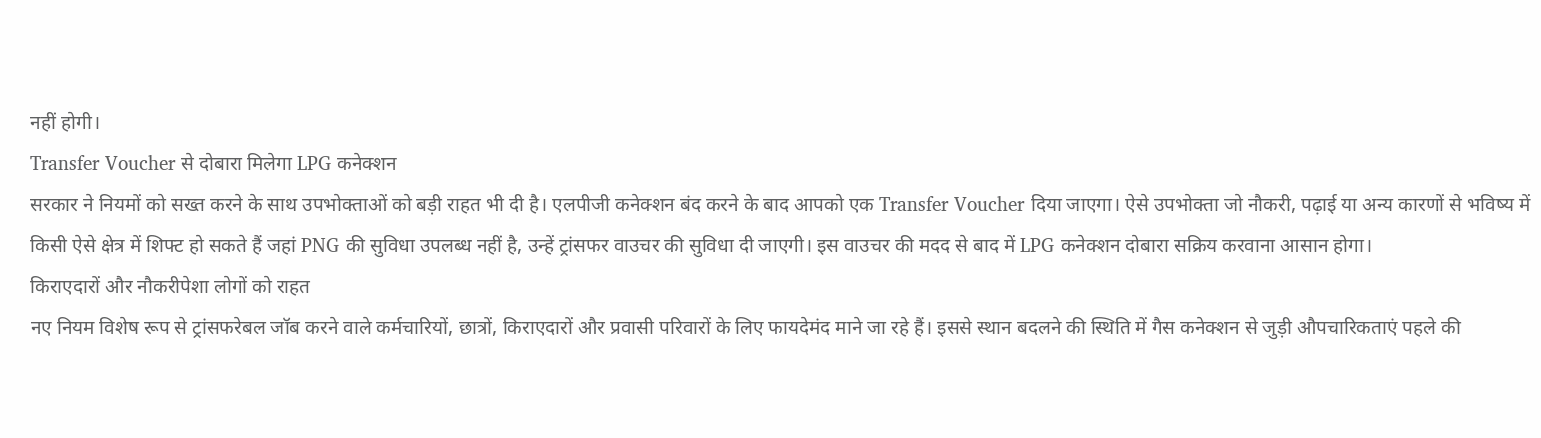नहीं होगी।
Transfer Voucher से दोबारा मिलेगा LPG कनेक्शन
सरकार ने नियमों को सख्त करने के साथ उपभोक्ताओं को बड़ी राहत भी दी है। एलपीजी कनेक्शन बंद करने के बाद आपको एक Transfer Voucher दिया जाएगा। ऐसे उपभोक्ता जो नौकरी, पढ़ाई या अन्य कारणों से भविष्य में किसी ऐसे क्षेत्र में शिफ्ट हो सकते हैं जहां PNG की सुविधा उपलब्ध नहीं है, उन्हें ट्रांसफर वाउचर की सुविधा दी जाएगी। इस वाउचर की मदद से बाद में LPG कनेक्शन दोबारा सक्रिय करवाना आसान होगा।
किराएदारों और नौकरीपेशा लोगों को राहत
नए नियम विशेष रूप से ट्रांसफरेबल जॉब करने वाले कर्मचारियों, छात्रों, किराएदारों और प्रवासी परिवारों के लिए फायदेमंद माने जा रहे हैं। इससे स्थान बदलने की स्थिति में गैस कनेक्शन से जुड़ी औपचारिकताएं पहले की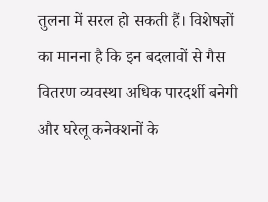तुलना में सरल हो सकती हैं। विशेषज्ञों का मानना है कि इन बदलावों से गैस वितरण व्यवस्था अधिक पारदर्शी बनेगी और घरेलू कनेक्शनों के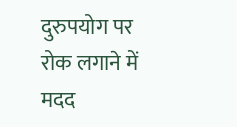दुरुपयोग पर रोक लगाने में मदद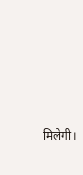मिलेगी।